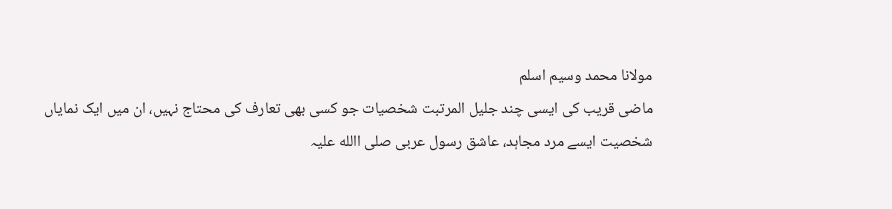مولانا محمد وسیم اسلم
ماضی قریب کی ایسی چند جلیل المرتبت شخصیات جو کسی بھی تعارف کی محتاج نہیں، ان میں ایک نمایاں شخصیت ایسے مرد مجاہد، عاشق رسول عربی صلی االله علیہ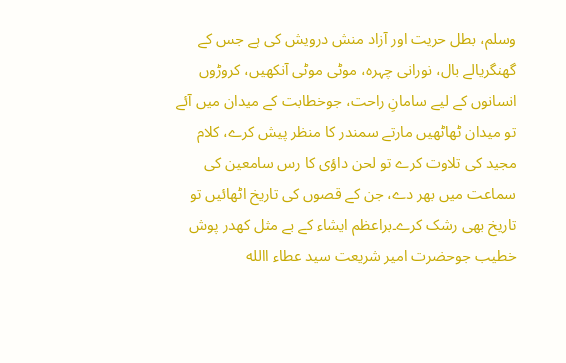وسلم، بطل حریت اور آزاد منش درویش کی ہے جس کے گھنگریالے بال، نورانی چہرہ، موٹی موٹی آنکھیں، کروڑوں انسانوں کے لیے سامانِ راحت، جوخطابت کے میدان میں آئے تو میدان ٹھاٹھیں مارتے سمندر کا منظر پیش کرے، کلام مجید کی تلاوت کرے تو لحن داؤی کا رس سامعین کی سماعت میں بھر دے، جن کے قصوں کی تاریخ اٹھائیں تو تاریخ بھی رشک کرے۔براعظم ایشاء کے بے مثل کھدر پوش خطیب جوحضرت امیر شریعت سید عطاء االله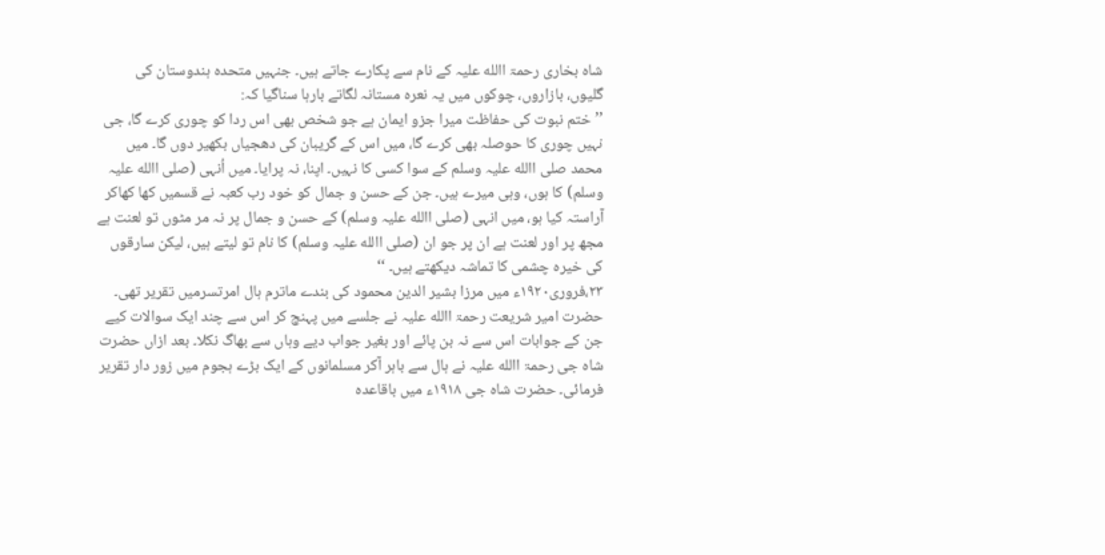شاہ بخاری رحمۃ االله علیہ کے نام سے پکارے جاتے ہیں۔ جنہیں متحدہ ہندوستان کی گلیوں، بازاروں، چوکوں میں یہ نعرہ مستانہ لگاتے بارہا سناگیا کہ:
’’ختم نبوت کی حفاظت میرا جزو ایمان ہے جو شخص بھی اس ردا کو چوری کرے گا، جی نہیں چوری کا حوصلہ بھی کرے گا، میں اس کے گریبان کی دھجیاں بکھیر دوں گا۔ میں محمد صلی االله علیہ وسلم کے سوا کسی کا نہیں۔ اپنا، نہ پرایا۔ میں اُنہی (صلی االله علیہ وسلم) کا ہوں، وہی میرے ہیں۔ جن کے حسن و جمال کو خود رب کعبہ نے قسمیں کھا کھاکر آراستہ کیا ہو، میں انہی (صلی االله علیہ وسلم) کے حسن و جمال پر نہ مر مٹوں تو لعنت ہے مجھ پر اور لعنت ہے ان پر جو ان (صلی االله علیہ وسلم) کا نام تو لیتے ہیں، لیکن سارقوں کی خیرہ چشمی کا تماشہ دیکھتے ہیں۔ ‘‘
۲۳،فروری۱۹۲۰ء میں مرزا بشیر الدین محمود کی بندے ماترم ہال امرتسرمیں تقریر تھی۔ حضرت امیر شریعت رحمۃ االله علیہ نے جلسے میں پہنچ کر اس سے چند ایک سوالات کیے جن کے جوابات اس سے نہ بن پائے اور بغیر جواب دیے وہاں سے بھاگ نکلا۔ بعد ازاں حضرت شاہ جی رحمۃ االله علیہ نے ہال سے باہر آکر مسلمانوں کے ایک بڑے ہجوم میں زور دار تقریر فرمائی۔ حضرت شاہ جی ۱۹۱۸ء میں باقاعدہ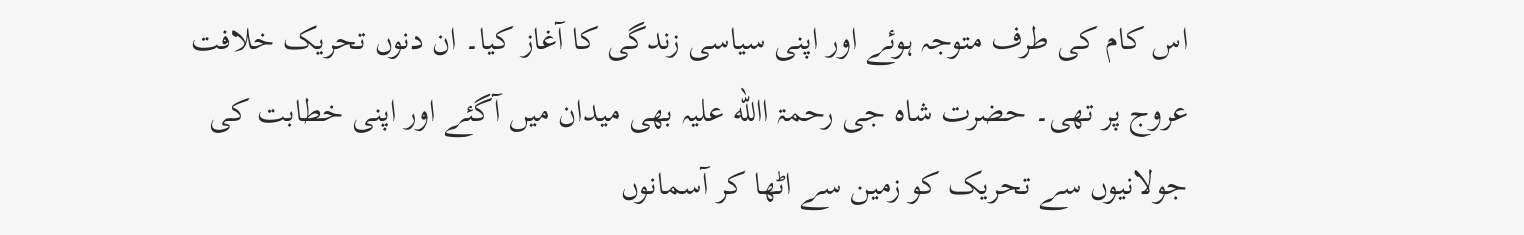اس کام کی طرف متوجہ ہوئے اور اپنی سیاسی زندگی کا آغاز کیا۔ ان دنوں تحریک خلافت عروج پر تھی۔ حضرت شاہ جی رحمۃ االله علیہ بھی میدان میں آگئے اور اپنی خطابت کی جولانیوں سے تحریک کو زمین سے اٹھا کر آسمانوں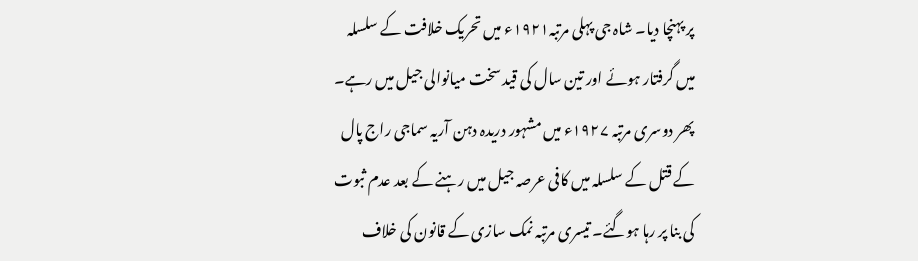پر پہنچا دیا۔ شاہ جی پہلی مرتبہ۱۹۲۱ء میں تحریک خلافت کے سلسلہ میں گرفتار ہوئے اور تین سال کی قید سخت میانوالی جیل میں رہے۔ پھر دوسری مرتبہ ۱۹۲۷ء میں مشہور دریدہ دہن آریہ سماجی راج پال کے قتل کے سلسلہ میں کافی عرصہ جیل میں رہنے کے بعد عدم ثبوت کی بنا پر رہا ہوگئے۔ تیسری مرتبہ نمک سازی کے قانون کی خلاف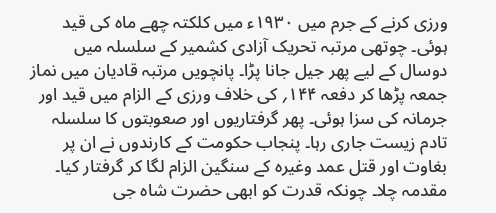ورزی کرنے کے جرم میں ۱۹۳۰ء میں کلکتہ چھے ماہ کی قید ہوئی۔ چوتھی مرتبہ تحریک آزادی کشمیر کے سلسلہ میں دوسال کے لیے پھر جیل جانا پڑا۔ پانچویں مرتبہ قادیان میں نماز جمعہ پڑھا کر دفعہ ۱۴۴؍ کی خلاف ورزی کے الزام میں قید اور جرمانہ کی سزا ہوئی۔ پھر گرفتاریوں اور صعوبتوں کا سلسلہ تادم زیست جاری رہا۔ پنجاب حکومت کے کارندوں نے ان پر بغاوت اور قتل عمد وغیرہ کے سنگین الزام لگا کر گرفتار کیا۔ مقدمہ چلا۔ چونکہ قدرت کو ابھی حضرت شاہ جی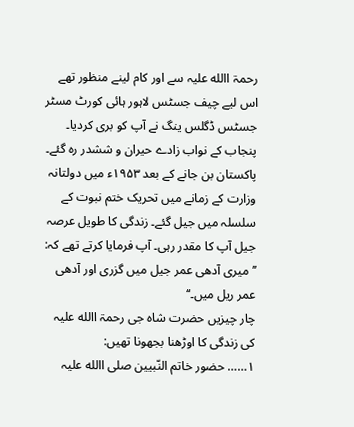رحمۃ االله علیہ سے اور کام لینے منظور تھے اس لیے چیف جسٹس لاہور ہائی کورٹ مسٹر جسٹس ڈگلس ینگ نے آپ کو بری کردیا۔ پنجاب کے نواب زادے حیران و ششدر رہ گئے۔ پاکستان بن جانے کے بعد ۱۹۵۳ء میں دولتانہ وزارت کے زمانے میں تحریک ختم نبوت کے سلسلہ میں جیل گئے۔ زندگی کا طویل عرصہ جیل آپ کا مقدر رہی۔ آپ فرمایا کرتے تھے کہ: ’’میری آدھی عمر جیل میں گزری اور آدھی عمر ریل میں۔‘‘
چار چیزیں حضرت شاہ جی رحمۃ االله علیہ کی زندگی کا اوڑھنا بجھونا تھیں:
۱…… حضور خاتم النّبیین صلی االله علیہ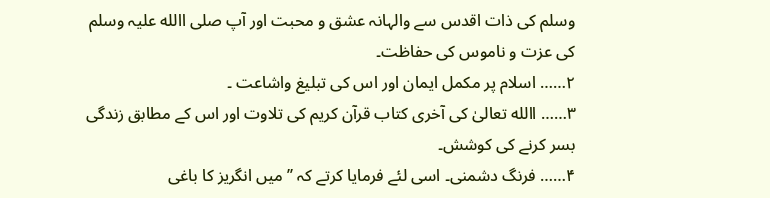وسلم کی ذات اقدس سے والہانہ عشق و محبت اور آپ صلی االله علیہ وسلم کی عزت و ناموس کی حفاظت۔
۲…… اسلام پر مکمل ایمان اور اس کی تبلیغ واشاعت ۔
۳…… االله تعالیٰ کی آخری کتاب قرآن کریم کی تلاوت اور اس کے مطابق زندگی بسر کرنے کی کوشش۔
۴…… فرنگ دشمنی۔ اسی لئے فرمایا کرتے کہ ’’میں انگریز کا باغی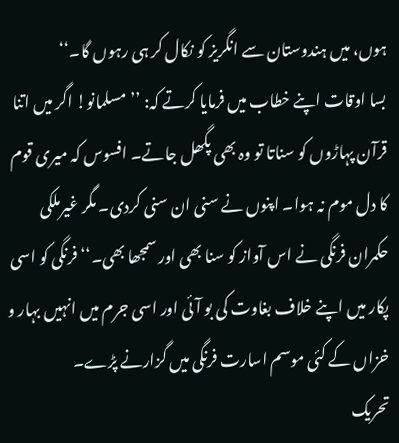ہوں، میں ہندوستان سے انگریز کو نکال کر ہی رہوں گا۔‘‘
بسا اوقات اپنے خطاب میں فرمایا کرتے کہ: ’’مسلمانو! اگر میں اتنا قرآن پہاڑوں کو سناتا تو وہ بھی پگھل جاتے۔ افسوس کہ میری قوم کا دل موم نہ ہوا۔ اپنوں نے سنی ان سنی کردی۔ مگر غیرملکی حکمران فرنگی نے اس آواز کو سنا بھی اور سمجھا بھی۔‘‘ فرنگی کو اسی پکار میں اپنے خلاف بغاوت کی بو آئی اور اسی جرم میں انہیں بہار و خزاں کے کئی موسم اسارت فرنگی میں گزارنے پڑے۔
تحریک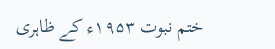ختم نبوت ۱۹۵۳ء کے ظاہری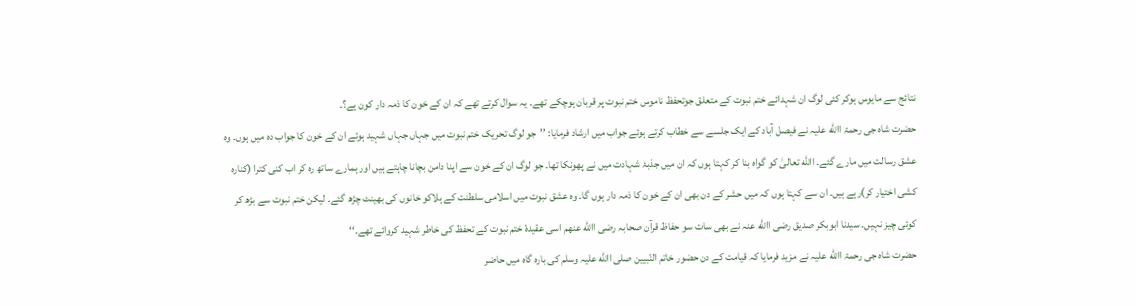نتائج سے مایوس ہوکر کئی لوگ ان شہدائے ختم نبوت کے متعلق جوتحفظ ناموس ختم نبوت پر قربان ہوچکے تھے۔ یہ سوال کرتے تھے کہ ان کے خون کا ذمہ دار کون ہے؟۔
حضرت شاہ جی رحمۃ االله علیہ نے فیصل آباد کے ایک جلسے سے خطاب کرتے ہوئے جواب میں ارشاد فرمایا: ’’جو لوگ تحریک ختم نبوت میں جہاں جہاں شہید ہوئے ان کے خون کا جواب دہ میں ہوں۔ وہ عشق رسالت میں مارے گئے۔ االله تعالیٰ کو گواہ بنا کر کہتا ہوں کہ ان میں جذبۂ شہادت میں نے پھونکا تھا۔ جو لوگ ان کے خون سے اپنا دامن بچانا چاہتے ہیں اور ہمارے ساتھ رہ کر اب کنی کترا (کنارہ کشی اختیار کر)رہے ہیں۔ ان سے کہتا ہوں کہ میں حشر کے دن بھی ان کے خون کا ذمہ دار ہوں گا۔ وہ عشق نبوت میں اسلامی سلطنت کے ہلاکو خانوں کی بھینٹ چڑھ گئے۔ لیکن ختم نبوت سے بڑھ کر کوئی چیز نہیں۔ سیدنا ابوبکر صدیق رضی االله عنہ نے بھی سات سو حفاظ قرآن صحابہ رضی االله عنھم اسی عقیدۂ ختم نبوت کے تحفظ کی خاطر شہید کروائے تھے۔‘‘
حضرت شاہ جی رحمۃ االله علیہ نے مزید فرمایا کہ قیامت کے دن حضور خاتم النّبیین صلی االله علیہ وسلم کی بارہ گاہ میں حاضر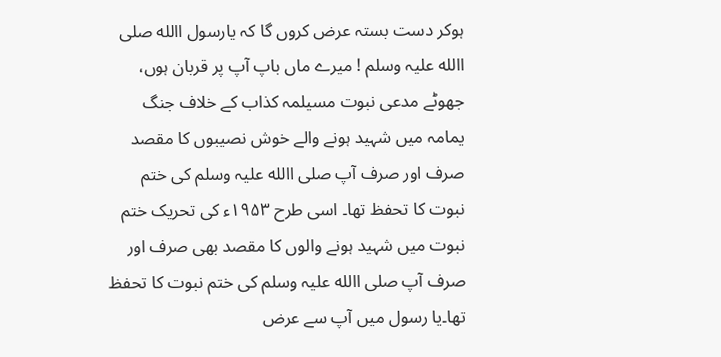ہوکر دست بستہ عرض کروں گا کہ یارسول االله صلی االله علیہ وسلم ! میرے ماں باپ آپ پر قربان ہوں، جھوٹے مدعی نبوت مسیلمہ کذاب کے خلاف جنگ یمامہ میں شہید ہونے والے خوش نصیبوں کا مقصد صرف اور صرف آپ صلی االله علیہ وسلم کی ختم نبوت کا تحفظ تھا۔ اسی طرح ۱۹۵۳ء کی تحریک ختم نبوت میں شہید ہونے والوں کا مقصد بھی صرف اور صرف آپ صلی االله علیہ وسلم کی ختم نبوت کا تحفظ تھا۔یا رسول میں آپ سے عرض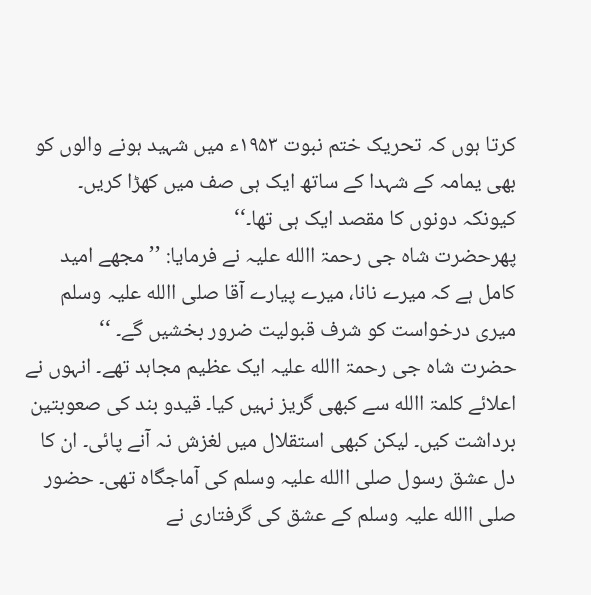کرتا ہوں کہ تحریک ختم نبوت ۱۹۵۳ء میں شہید ہونے والوں کو بھی یمامہ کے شہدا کے ساتھ ایک ہی صف میں کھڑا کریں۔ کیونکہ دونوں کا مقصد ایک ہی تھا۔‘‘
پھرحضرت شاہ جی رحمۃ االله علیہ نے فرمایا: ’’مجھے امید کامل ہے کہ میرے نانا، میرے پیارے آقا صلی االله علیہ وسلم میری درخواست کو شرف قبولیت ضرور بخشیں گے۔ ‘‘
حضرت شاہ جی رحمۃ االله علیہ ایک عظیم مجاہد تھے۔ انہوں نے اعلائے کلمۃ االله سے کبھی گریز نہیں کیا۔ قیدو بند کی صعوبتین برداشت کیں۔ لیکن کبھی استقلال میں لغزش نہ آنے پائی۔ ان کا دل عشق رسول صلی االله علیہ وسلم کی آماجگاہ تھی۔ حضور صلی االله علیہ وسلم کے عشق کی گرفتاری نے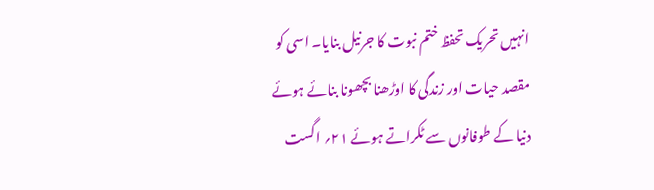انہیں تحریک تحفظ ختم نبوت کا جرنیل بنایا۔ اسی کو مقصد حیات اور زندگی کا اوڑھنا بچھونا بنائے ہوئے دنیا کے طوفانوں سے ٹکراتے ہوئے ۲۱؍ اگست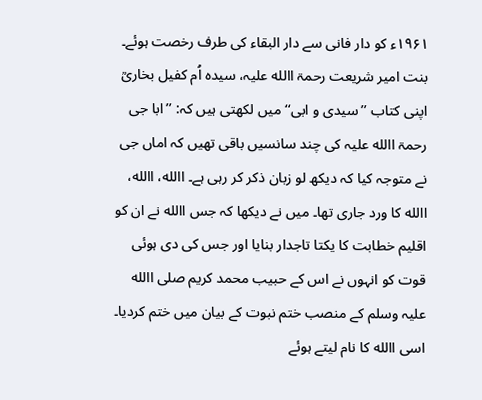۱۹۶۱ء کو دار فانی سے دار البقاء کی طرف رخصت ہوئے۔
بنت امیر شریعت رحمۃ االله علیہ، سیدہ اُم کفیل بخاریؒ اپنی کتاب ’’سیدی و ابی‘‘ میں لکھتی ہیں کہ: ’’ابا جی رحمۃ االله علیہ کی چند سانسیں باقی تھیں کہ اماں جی نے متوجہ کیا کہ دیکھ لو زبان ذکر کر رہی ہے۔ االله، االله، االله کا ورد جاری تھا۔ میں نے دیکھا کہ جس االله نے ان کو اقلیم خطابت کا یکتا تاجدار بنایا اور جس کی دی ہوئی قوت کو انہوں نے اس کے حبیب محمد کریم صلی االله علیہ وسلم کے منصب ختم نبوت کے بیان میں ختم کردیا۔ اسی االله کا نام لیتے ہوئے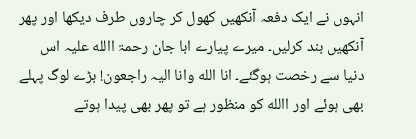انہوں نے ایک دفعہ آنکھیں کھول کر چاروں طرف دیکھا اور پھر آنکھیں بند کرلیں۔ میرے پیارے ابا جان رحمۃ االله علیہ اس دنیا سے رخصت ہوگئے۔ انا الله وانا الیہ راجعون! بڑے لوگ پہلے بھی ہوئے اور االله کو منظور ہے تو پھر بھی پیدا ہوتے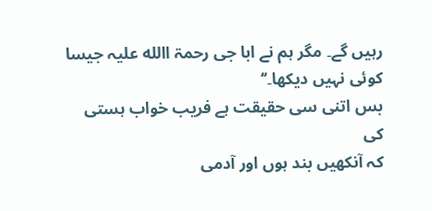رہیں گے۔ مگر ہم نے ابا جی رحمۃ االله علیہ جیسا کوئی نہیں دیکھا۔‘‘
بس اتنی سی حقیقت ہے فریب خواب ہستی کی
کہ آنکھیں بند ہوں اور آدمی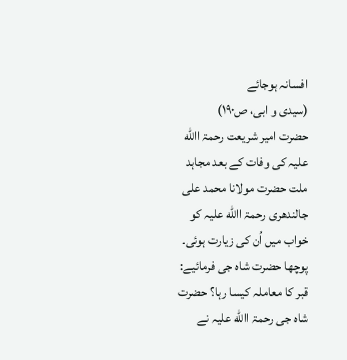افسانہ ہوجائے
(سیدی و ابی، ص۱۹۰)
حضرت امیر شریعت رحمۃ االله علیہ کی وفات کے بعد مجاہد ملت حضرت مولانا محمد علی جالندھری رحمۃ االله علیہ کو خواب میں اُن کی زیارت ہوئی۔ پوچھا حضرت شاہ جی فرمائیے: قبر کا معاملہ کیسا رہا؟ حضرت شاہ جی رحمۃ االله علیہ نے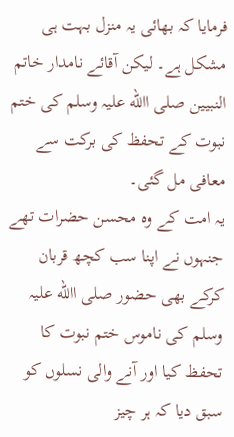فرمایا کہ بھائی یہ منزل بہت ہی مشکل ہے۔ لیکن آقائے نامدار خاتم النبیین صلی االله علیہ وسلم کی ختم نبوت کے تحفظ کی برکت سے معافی مل گئی۔
یہ امت کے وہ محسن حضرات تھے جنہوں نے اپنا سب کچھ قربان کرکے بھی حضور صلی االله علیہ وسلم کی ناموس ختم نبوت کا تحفظ کیا اور آنے والی نسلوں کو سبق دیا کہ ہر چیز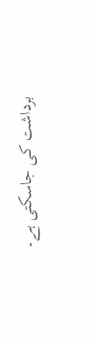برداشت کی جاسکتی ہے۔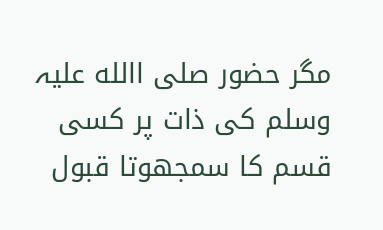مگر حضور صلی االله علیہ وسلم کی ذات پر کسی قسم کا سمجھوتا قبول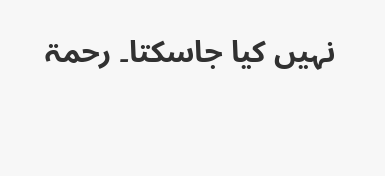نہیں کیا جاسکتا۔ رحمۃ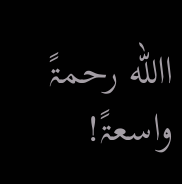االله رحمۃً واسعۃً!